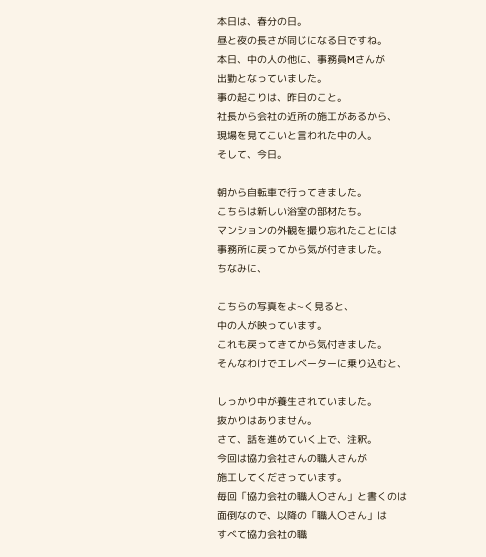本日は、春分の日。
昼と夜の長さが同じになる日ですね。
本日、中の人の他に、事務員Mさんが
出勤となっていました。
事の起こりは、昨日のこと。
社長から会社の近所の施工があるから、
現場を見てこいと言われた中の人。
そして、今日。

朝から自転車で行ってきました。
こちらは新しい浴室の部材たち。
マンションの外観を撮り忘れたことには
事務所に戻ってから気が付きました。
ちなみに、

こちらの写真をよ~く見ると、
中の人が映っています。
これも戻ってきてから気付きました。
そんなわけでエレベーターに乗り込むと、

しっかり中が養生されていました。
抜かりはありません。
さて、話を進めていく上で、注釈。
今回は協力会社さんの職人さんが
施工してくださっています。
毎回「協力会社の職人〇さん」と書くのは
面倒なので、以降の「職人〇さん」は
すべて協力会社の職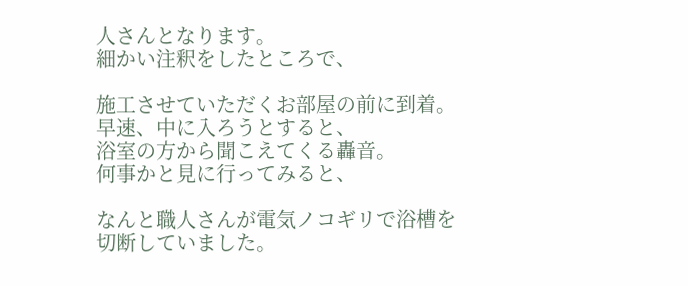人さんとなります。
細かい注釈をしたところで、

施工させていただくお部屋の前に到着。
早速、中に入ろうとすると、
浴室の方から聞こえてくる轟音。
何事かと見に行ってみると、

なんと職人さんが電気ノコギリで浴槽を
切断していました。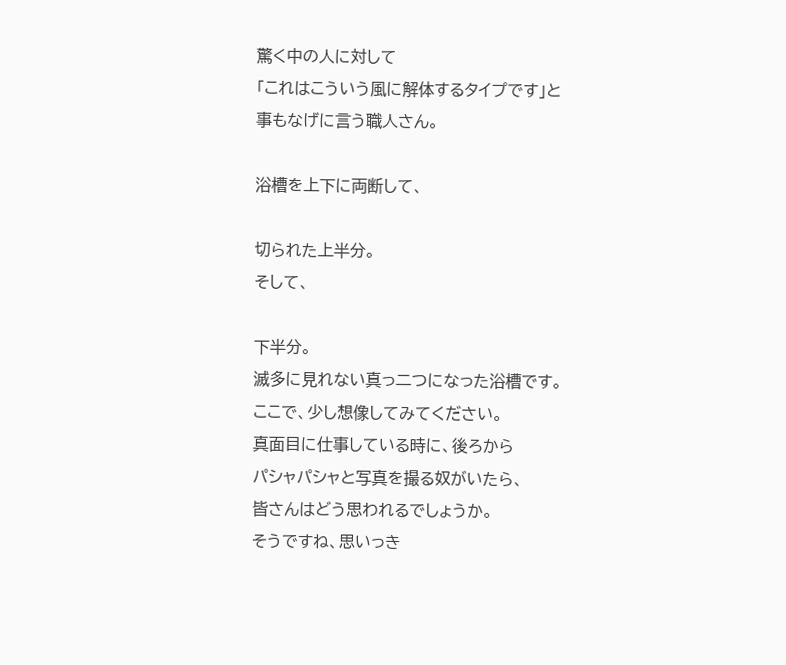驚く中の人に対して
「これはこういう風に解体するタイプです」と
事もなげに言う職人さん。

浴槽を上下に両断して、

切られた上半分。
そして、

下半分。
滅多に見れない真っ二つになった浴槽です。
ここで、少し想像してみてください。
真面目に仕事している時に、後ろから
パシャパシャと写真を撮る奴がいたら、
皆さんはどう思われるでしょうか。
そうですね、思いっき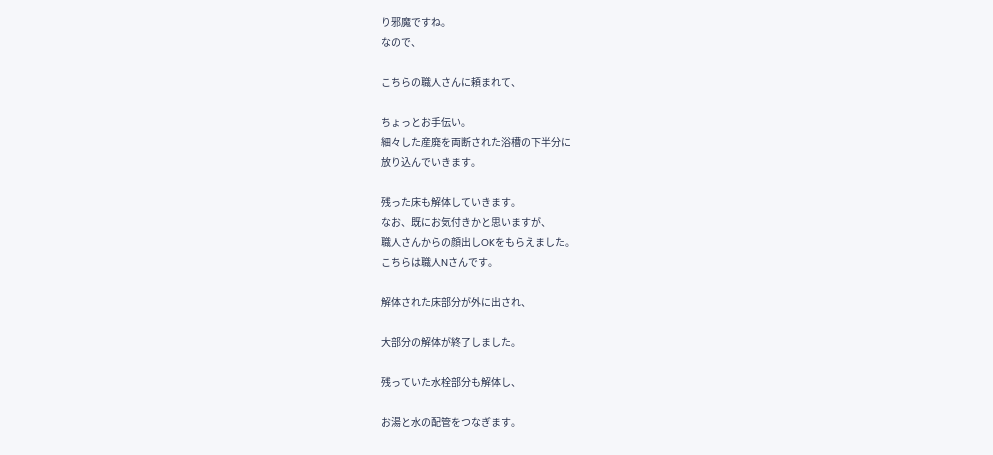り邪魔ですね。
なので、

こちらの職人さんに頼まれて、

ちょっとお手伝い。
細々した産廃を両断された浴槽の下半分に
放り込んでいきます。

残った床も解体していきます。
なお、既にお気付きかと思いますが、
職人さんからの顔出しOKをもらえました。
こちらは職人Nさんです。

解体された床部分が外に出され、

大部分の解体が終了しました。

残っていた水栓部分も解体し、

お湯と水の配管をつなぎます。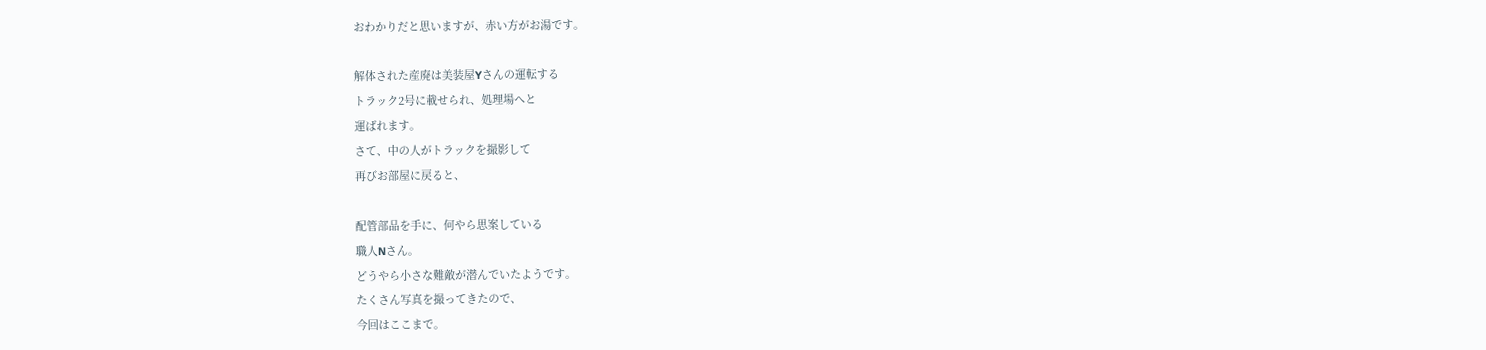おわかりだと思いますが、赤い方がお湯です。

解体された産廃は美装屋Yさんの運転する
トラック2号に載せられ、処理場へと
運ばれます。
さて、中の人がトラックを撮影して
再びお部屋に戻ると、

配管部品を手に、何やら思案している
職人Nさん。
どうやら小さな難敵が潜んでいたようです。
たくさん写真を撮ってきたので、
今回はここまで。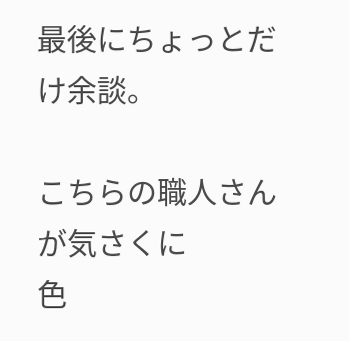最後にちょっとだけ余談。

こちらの職人さんが気さくに
色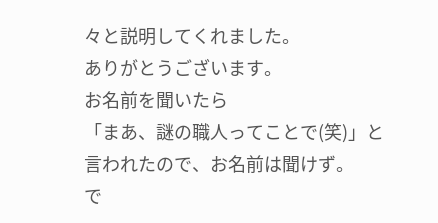々と説明してくれました。
ありがとうございます。
お名前を聞いたら
「まあ、謎の職人ってことで(笑)」と
言われたので、お名前は聞けず。
で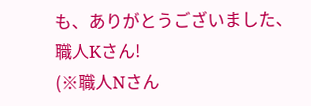も、ありがとうございました、職人Kさん!
(※職人Nさん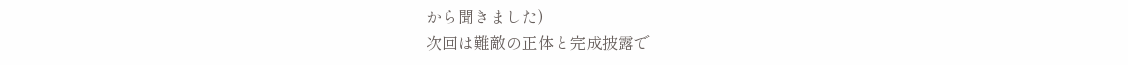から聞きました)
次回は難敵の正体と完成披露で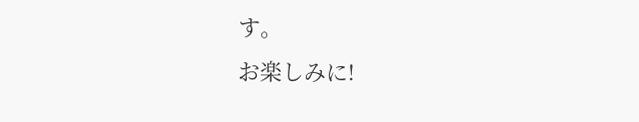す。
お楽しみに!